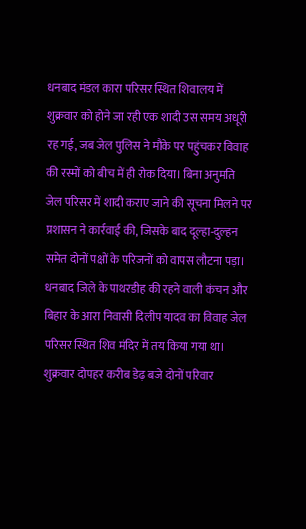धनबाद मंडल कारा परिसर स्थित शिवालय में शुक्रवार को होने जा रही एक शादी उस समय अधूरी रह गई, जब जेल पुलिस ने मौके पर पहुंचकर विवाह की रस्मों को बीच में ही रोक दिया। बिना अनुमति जेल परिसर में शादी कराए जाने की सूचना मिलने पर प्रशासन ने कार्रवाई की, जिसके बाद दूल्हा-दुल्हन समेत दोनों पक्षों के परिजनों को वापस लौटना पड़ा।
धनबाद जिले के पाथरडीह की रहने वाली कंचन और बिहार के आरा निवासी दिलीप यादव का विवाह जेल परिसर स्थित शिव मंदिर में तय किया गया था। शुक्रवार दोपहर करीब डेढ़ बजे दोनों परिवार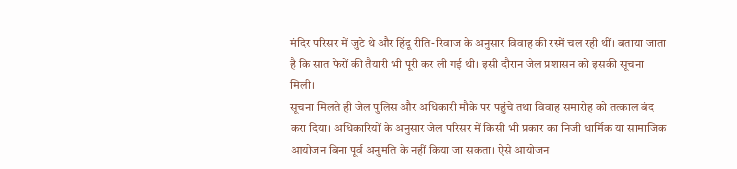मंदिर परिसर में जुटे थे और हिंदू रीति-रिवाज के अनुसार विवाह की रस्में चल रही थीं। बताया जाता है कि सात फेरों की तैयारी भी पूरी कर ली गई थी। इसी दौरान जेल प्रशासन को इसकी सूचना मिली।
सूचना मिलते ही जेल पुलिस और अधिकारी मौके पर पहुंचे तथा विवाह समारोह को तत्काल बंद करा दिया। अधिकारियों के अनुसार जेल परिसर में किसी भी प्रकार का निजी धार्मिक या सामाजिक आयोजन बिना पूर्व अनुमति के नहीं किया जा सकता। ऐसे आयोजन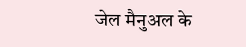जेल मैनुअल के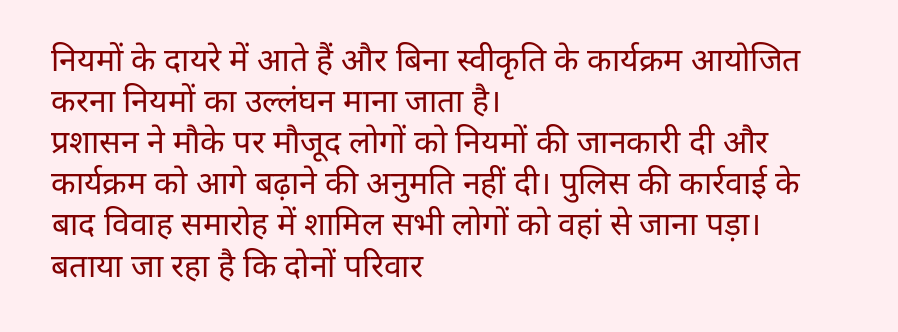नियमों के दायरे में आते हैं और बिना स्वीकृति के कार्यक्रम आयोजित करना नियमों का उल्लंघन माना जाता है।
प्रशासन ने मौके पर मौजूद लोगों को नियमों की जानकारी दी और कार्यक्रम को आगे बढ़ाने की अनुमति नहीं दी। पुलिस की कार्रवाई के बाद विवाह समारोह में शामिल सभी लोगों को वहां से जाना पड़ा। बताया जा रहा है कि दोनों परिवार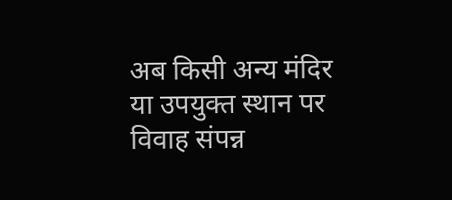अब किसी अन्य मंदिर या उपयुक्त स्थान पर विवाह संपन्न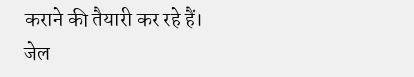कराने की तैयारी कर रहे हैं।
जेल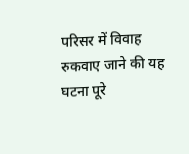परिसर में विवाह रुकवाए जाने की यह घटना पूरे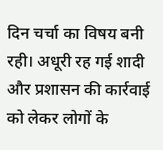दिन चर्चा का विषय बनी रही। अधूरी रह गई शादी और प्रशासन की कार्रवाई को लेकर लोगों के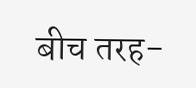बीच तरह-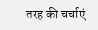तरह की चर्चाएं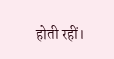होती रहीं।